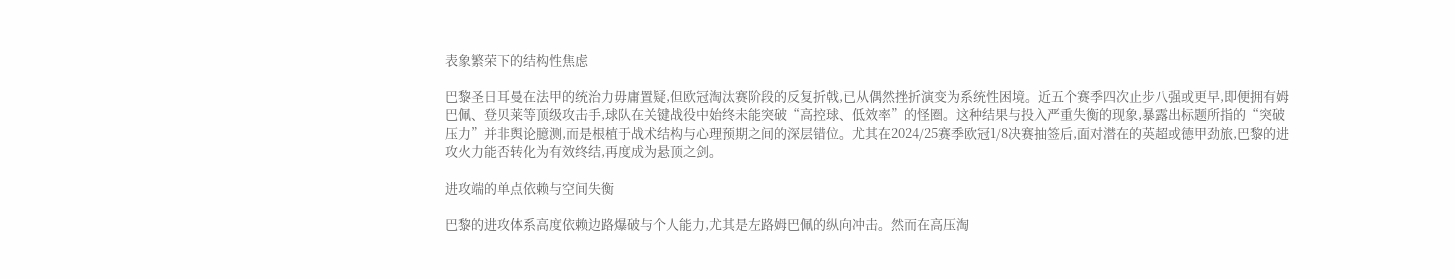表象繁荣下的结构性焦虑

巴黎圣日耳曼在法甲的统治力毋庸置疑,但欧冠淘汰赛阶段的反复折戟,已从偶然挫折演变为系统性困境。近五个赛季四次止步八强或更早,即便拥有姆巴佩、登贝莱等顶级攻击手,球队在关键战役中始终未能突破“高控球、低效率”的怪圈。这种结果与投入严重失衡的现象,暴露出标题所指的“突破压力”并非舆论臆测,而是根植于战术结构与心理预期之间的深层错位。尤其在2024/25赛季欧冠1/8决赛抽签后,面对潜在的英超或德甲劲旅,巴黎的进攻火力能否转化为有效终结,再度成为悬顶之剑。

进攻端的单点依赖与空间失衡

巴黎的进攻体系高度依赖边路爆破与个人能力,尤其是左路姆巴佩的纵向冲击。然而在高压淘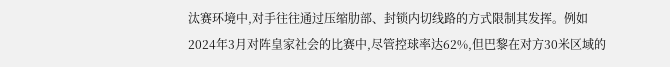汰赛环境中,对手往往通过压缩肋部、封锁内切线路的方式限制其发挥。例如2024年3月对阵皇家社会的比赛中,尽管控球率达62%,但巴黎在对方30米区域的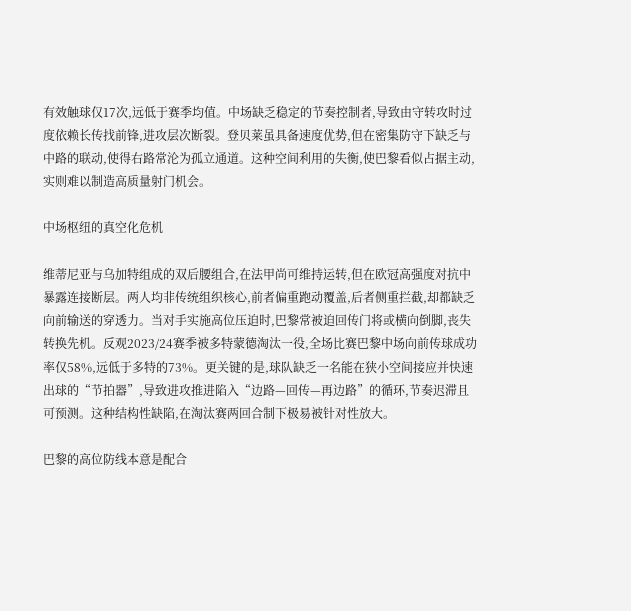有效触球仅17次,远低于赛季均值。中场缺乏稳定的节奏控制者,导致由守转攻时过度依赖长传找前锋,进攻层次断裂。登贝莱虽具备速度优势,但在密集防守下缺乏与中路的联动,使得右路常沦为孤立通道。这种空间利用的失衡,使巴黎看似占据主动,实则难以制造高质量射门机会。

中场枢纽的真空化危机

维蒂尼亚与乌加特组成的双后腰组合,在法甲尚可维持运转,但在欧冠高强度对抗中暴露连接断层。两人均非传统组织核心,前者偏重跑动覆盖,后者侧重拦截,却都缺乏向前输送的穿透力。当对手实施高位压迫时,巴黎常被迫回传门将或横向倒脚,丧失转换先机。反观2023/24赛季被多特蒙德淘汰一役,全场比赛巴黎中场向前传球成功率仅58%,远低于多特的73%。更关键的是,球队缺乏一名能在狭小空间接应并快速出球的“节拍器”,导致进攻推进陷入“边路—回传—再边路”的循环,节奏迟滞且可预测。这种结构性缺陷,在淘汰赛两回合制下极易被针对性放大。

巴黎的高位防线本意是配合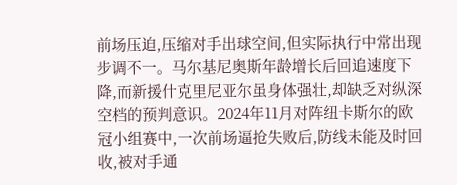前场压迫,压缩对手出球空间,但实际执行中常出现步调不一。马尔基尼奥斯年龄增长后回追速度下降,而新援什克里尼亚尔虽身体强壮,却缺乏对纵深空档的预判意识。2024年11月对阵纽卡斯尔的欧冠小组赛中,一次前场逼抢失败后,防线未能及时回收,被对手通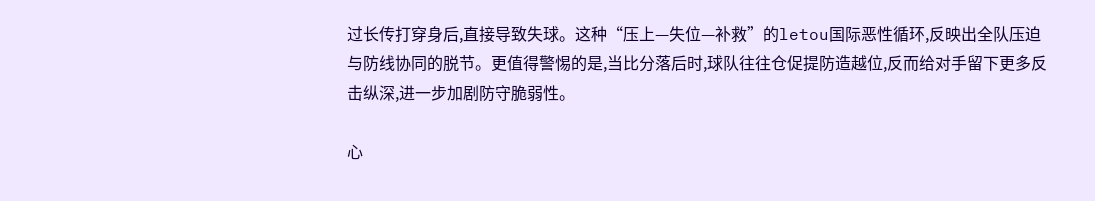过长传打穿身后,直接导致失球。这种“压上—失位—补救”的letou国际恶性循环,反映出全队压迫与防线协同的脱节。更值得警惕的是,当比分落后时,球队往往仓促提防造越位,反而给对手留下更多反击纵深,进一步加剧防守脆弱性。

心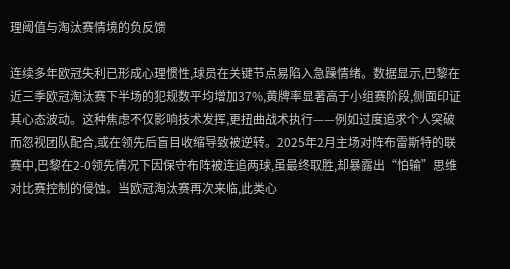理阈值与淘汰赛情境的负反馈

连续多年欧冠失利已形成心理惯性,球员在关键节点易陷入急躁情绪。数据显示,巴黎在近三季欧冠淘汰赛下半场的犯规数平均增加37%,黄牌率显著高于小组赛阶段,侧面印证其心态波动。这种焦虑不仅影响技术发挥,更扭曲战术执行——例如过度追求个人突破而忽视团队配合,或在领先后盲目收缩导致被逆转。2025年2月主场对阵布雷斯特的联赛中,巴黎在2-0领先情况下因保守布阵被连追两球,虽最终取胜,却暴露出“怕输”思维对比赛控制的侵蚀。当欧冠淘汰赛再次来临,此类心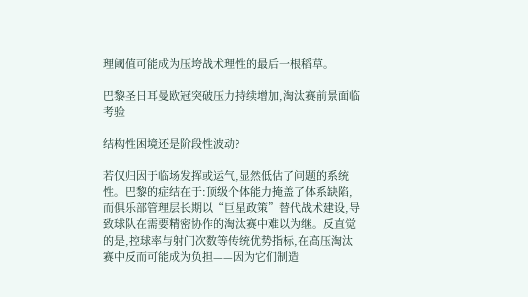理阈值可能成为压垮战术理性的最后一根稻草。

巴黎圣日耳曼欧冠突破压力持续增加,淘汰赛前景面临考验

结构性困境还是阶段性波动?

若仅归因于临场发挥或运气,显然低估了问题的系统性。巴黎的症结在于:顶级个体能力掩盖了体系缺陷,而俱乐部管理层长期以“巨星政策”替代战术建设,导致球队在需要精密协作的淘汰赛中难以为继。反直觉的是,控球率与射门次数等传统优势指标,在高压淘汰赛中反而可能成为负担——因为它们制造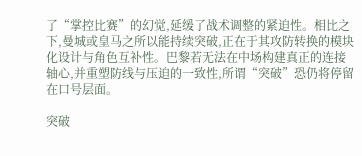了“掌控比赛”的幻觉,延缓了战术调整的紧迫性。相比之下,曼城或皇马之所以能持续突破,正在于其攻防转换的模块化设计与角色互补性。巴黎若无法在中场构建真正的连接轴心,并重塑防线与压迫的一致性,所谓“突破”恐仍将停留在口号层面。

突破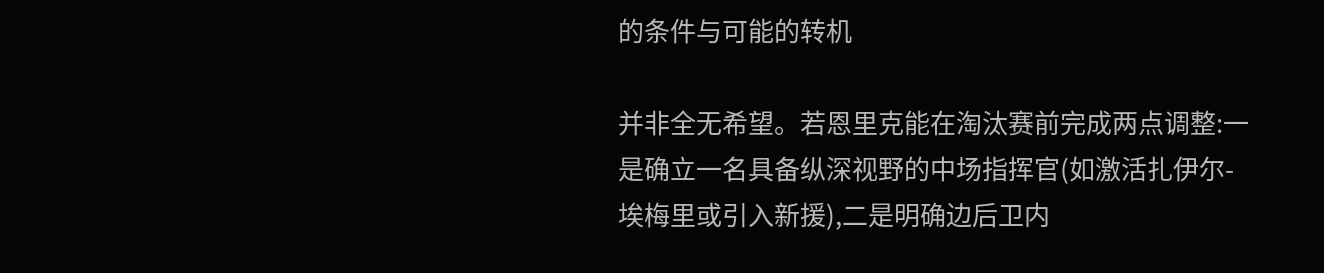的条件与可能的转机

并非全无希望。若恩里克能在淘汰赛前完成两点调整:一是确立一名具备纵深视野的中场指挥官(如激活扎伊尔-埃梅里或引入新援),二是明确边后卫内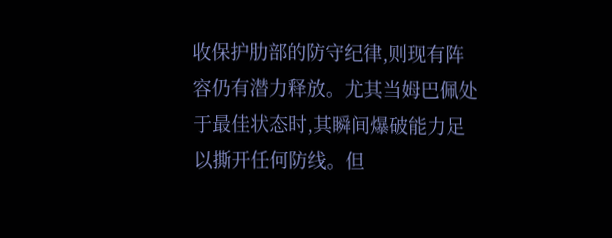收保护肋部的防守纪律,则现有阵容仍有潜力释放。尤其当姆巴佩处于最佳状态时,其瞬间爆破能力足以撕开任何防线。但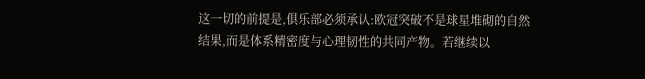这一切的前提是,俱乐部必须承认:欧冠突破不是球星堆砌的自然结果,而是体系精密度与心理韧性的共同产物。若继续以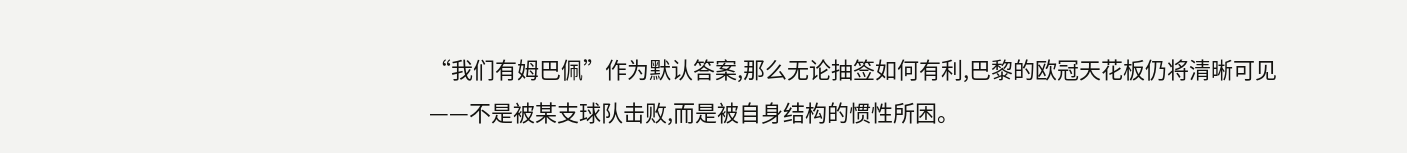“我们有姆巴佩”作为默认答案,那么无论抽签如何有利,巴黎的欧冠天花板仍将清晰可见——不是被某支球队击败,而是被自身结构的惯性所困。